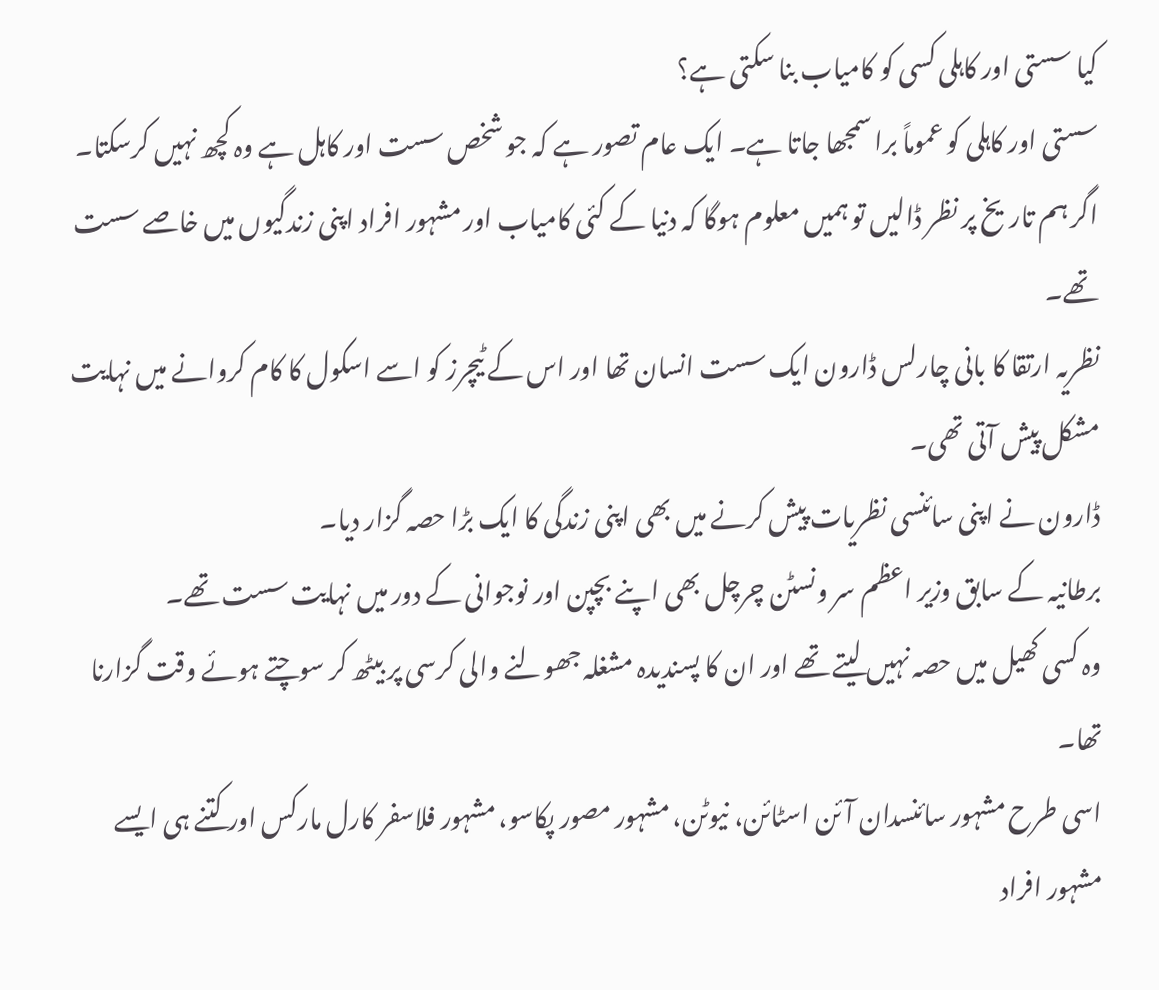کیا سستی اور کاہلی کسی کو کامیاب بنا سکتی ہے؟
سستی اور کاہلی کو عموماً برا سمجھا جاتا ہے۔ ایک عام تصور ہے کہ جو شخص سست اور کاہل ہے وہ کچھ نہیں کرسکتا۔
اگر ہم تاریخ پر نظر ڈالیں تو ہمیں معلوم ہوگا کہ دنیا کے کئی کامیاب اور مشہور افراد اپنی زندگیوں میں خاصے سست تھے۔
نظریہ ارتقا کا بانی چارلس ڈارون ایک سست انسان تھا اور اس کے ٹیچرز کو اسے اسکول کا کام کروانے میں نہایت مشکل پیش آتی تھی۔
ڈارون نے اپنی سائنسی نظریات پیش کرنے میں بھی اپنی زندگی کا ایک بڑا حصہ گزار دیا۔
برطانیہ کے سابق وزیر اعظم سر ونسٹن چرچل بھی اپنے بچپن اور نوجوانی کے دور میں نہایت سست تھے۔
وہ کسی کھیل میں حصہ نہیں لیتے تھے اور ان کا پسندیدہ مشغلہ جھولنے والی کرسی پر بیٹھ کر سوچتے ہوئے وقت گزارنا تھا۔
اسی طرح مشہور سائنسدان آئن اسٹائن، نیوٹن، مشہور مصور پکاسو، مشہور فلاسفر کارل مارکس اور کتنے ہی ایسے مشہور افراد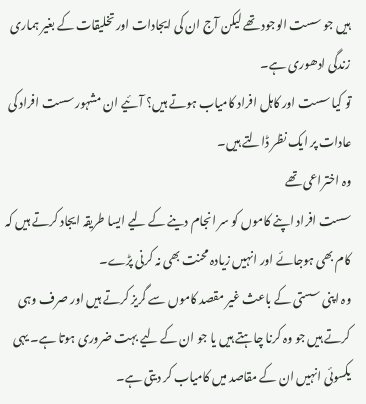ہیں جو سست الوجود تھے لیکن آج ان کی ایجادات اور تخلیقات کے بغیر ہماری زندگی ادھوری ہے۔
تو کیا سست اور کاہل افراد کامیاب ہوتے ہیں؟ آئیے ان مشہور سست افراد کی عادات پر ایک نظر ڈالتے ہیں۔
وہ اختراعی تھے
سست افراد اپنے کاموں کو سر انجام دینے کے لیے ایسا طریقہ ایجاد کرتے ہیں کہ کام بھی ہوجائے اور انہیں زیادہ محنت بھی نہ کرنی پڑے۔
وہ اپنی سستی کے باعث غیر مقصد کاموں سے گریز کرتے ہیں اور صرف وہی کرتے ہیں جو وہ کرنا چاہتے ہیں یا جو ان کے لیے بہت ضروری ہوتا ہے۔ یہی یکسوئی انہیں ان کے مقاصد میں کامیاب کر دیتی ہے۔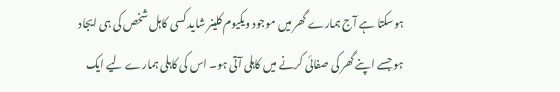ہوسکتا ہے آج ہمارے گھر میں موجود ویکیوم کلینر شاید کسی کاہل شخص کی ہی ایجاد ہو جسے اپنے گھر کی صفائی کرنے میں کاہلی آتی ہو۔ اس کی کاہلی ہمارے لیے ایک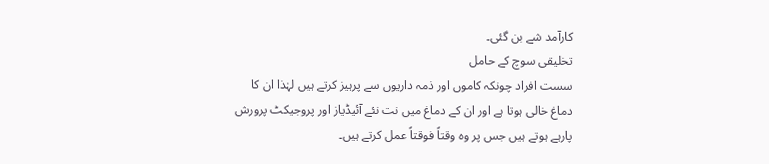کارآمد شے بن گئی۔
تخلیقی سوچ کے حامل
سست افراد چونکہ کاموں اور ذمہ داریوں سے پرہیز کرتے ہیں لہٰذا ان کا دماغ خالی ہوتا ہے اور ان کے دماغ میں نت نئے آئیڈیاز اور پروجیکٹ پرورش پارہے ہوتے ہیں جس پر وہ وقتاً فوقتاً عمل کرتے ہیں۔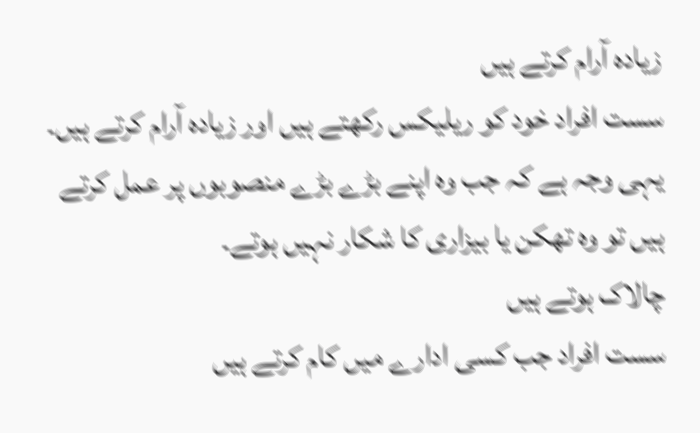زیادہ آرام کرتے ہیں
سست افراد خود کو ریلیکس رکھتے ہیں اور زیادہ آرام کرتے ہیں۔ یہی وجہ ہے کہ جب وہ اپنے بڑے بڑے منصوبوں پر عمل کرتے ہیں تو وہ تھکن یا بیزاری کا شکار نہیں ہوتے۔
چالاک ہوتے ہیں
سست افراد جب کسی ادارے میں کام کرتے ہیں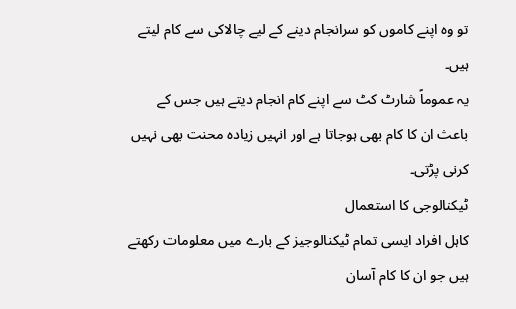تو وہ اپنے کاموں کو سرانجام دینے کے لیے چالاکی سے کام لیتے ہیں۔
یہ عموماً شارٹ کٹ سے اپنے کام انجام دیتے ہیں جس کے باعث ان کا کام بھی ہوجاتا ہے اور انہیں زیادہ محنت بھی نہیں کرنی پڑتی۔
ٹیکنالوجی کا استعمال
کاہل افراد ایسی تمام ٹیکنالوجیز کے بارے میں معلومات رکھتے ہیں جو ان کا کام آسان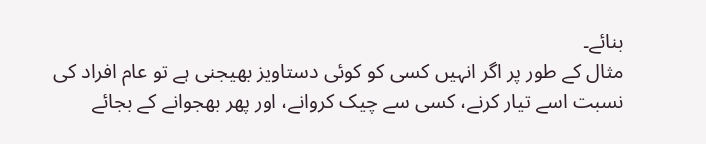بنائے۔
مثال کے طور پر اگر انہیں کسی کو کوئی دستاویز بھیجنی ہے تو عام افراد کی نسبت اسے تیار کرنے، کسی سے چیک کروانے، اور پھر بھجوانے کے بجائے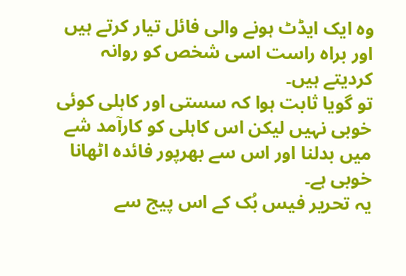وہ ایک ایڈٹ ہونے والی فائل تیار کرتے ہیں اور براہ راست اسی شخص کو روانہ کردیتے ہیں۔
تو گویا ثابت ہوا کہ سستی اور کاہلی کوئی خوبی نہیں لیکن اس کاہلی کو کارآمد شے میں بدلنا اور اس سے بھرپور فائدہ اٹھانا خوبی ہے۔
یہ تحریر فیس بُک کے اس پیج سے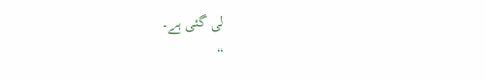لی گئی ہے۔
“